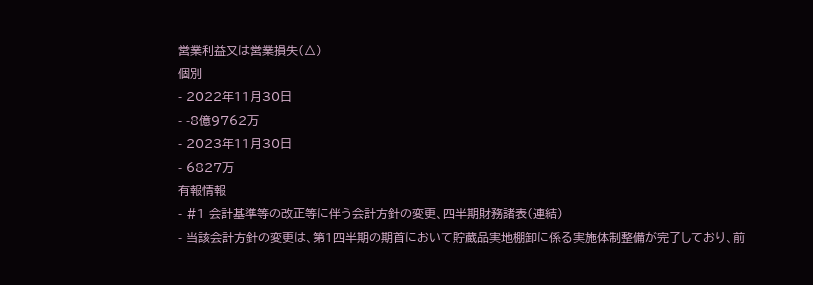営業利益又は営業損失(△)
個別
- 2022年11月30日
- -8億9762万
- 2023年11月30日
- 6827万
有報情報
- #1 会計基準等の改正等に伴う会計方針の変更、四半期財務諸表(連結)
- 当該会計方針の変更は、第1四半期の期首において貯蔵品実地棚卸に係る実施体制整備が完了しており、前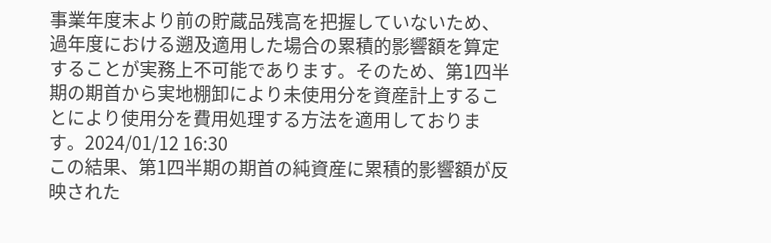事業年度末より前の貯蔵品残高を把握していないため、過年度における遡及適用した場合の累積的影響額を算定することが実務上不可能であります。そのため、第1四半期の期首から実地棚卸により未使用分を資産計上することにより使用分を費用処理する方法を適用しております。2024/01/12 16:30
この結果、第1四半期の期首の純資産に累積的影響額が反映された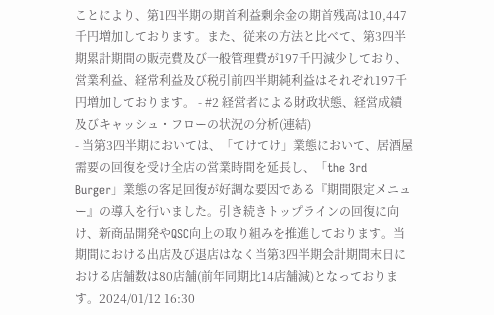ことにより、第1四半期の期首利益剰余金の期首残高は10,447千円増加しております。また、従来の方法と比べて、第3四半期累計期間の販売費及び一般管理費が197千円減少しており、営業利益、経常利益及び税引前四半期純利益はそれぞれ197千円増加しております。 - #2 経営者による財政状態、経営成績及びキャッシュ・フローの状況の分析(連結)
- 当第3四半期においては、「てけてけ」業態において、居酒屋需要の回復を受け全店の営業時間を延長し、「the 3rd Burger」業態の客足回復が好調な要因である『期間限定メニュー』の導入を行いました。引き続きトップラインの回復に向け、新商品開発やQSC向上の取り組みを推進しております。当期間における出店及び退店はなく当第3四半期会計期間末日における店舗数は80店舗(前年同期比14店舗減)となっております。2024/01/12 16:30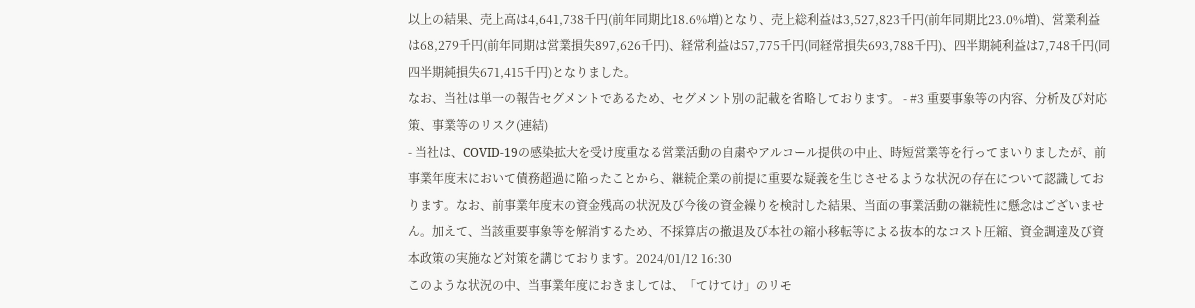以上の結果、売上高は4,641,738千円(前年同期比18.6%増)となり、売上総利益は3,527,823千円(前年同期比23.0%増)、営業利益は68,279千円(前年同期は営業損失897,626千円)、経常利益は57,775千円(同経常損失693,788千円)、四半期純利益は7,748千円(同四半期純損失671,415千円)となりました。
なお、当社は単一の報告セグメントであるため、セグメント別の記載を省略しております。 - #3 重要事象等の内容、分析及び対応策、事業等のリスク(連結)
- 当社は、COVID-19の感染拡大を受け度重なる営業活動の自粛やアルコール提供の中止、時短営業等を行ってまいりましたが、前事業年度末において債務超過に陥ったことから、継続企業の前提に重要な疑義を生じさせるような状況の存在について認識しております。なお、前事業年度末の資金残高の状況及び今後の資金繰りを検討した結果、当面の事業活動の継続性に懸念はございません。加えて、当該重要事象等を解消するため、不採算店の撤退及び本社の縮小移転等による抜本的なコスト圧縮、資金調達及び資本政策の実施など対策を講じております。2024/01/12 16:30
このような状況の中、当事業年度におきましては、「てけてけ」のリモ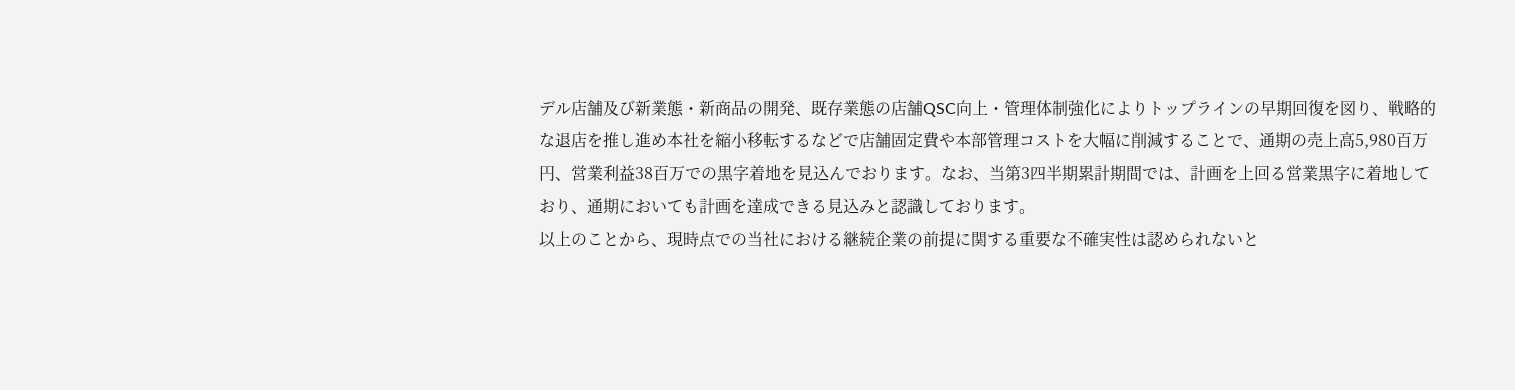デル店舗及び新業態・新商品の開発、既存業態の店舗QSC向上・管理体制強化によりトップラインの早期回復を図り、戦略的な退店を推し進め本社を縮小移転するなどで店舗固定費や本部管理コストを大幅に削減することで、通期の売上高5,980百万円、営業利益38百万での黒字着地を見込んでおります。なお、当第3四半期累計期間では、計画を上回る営業黒字に着地しており、通期においても計画を達成できる見込みと認識しております。
以上のことから、現時点での当社における継続企業の前提に関する重要な不確実性は認められないと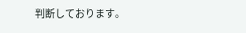判断しております。